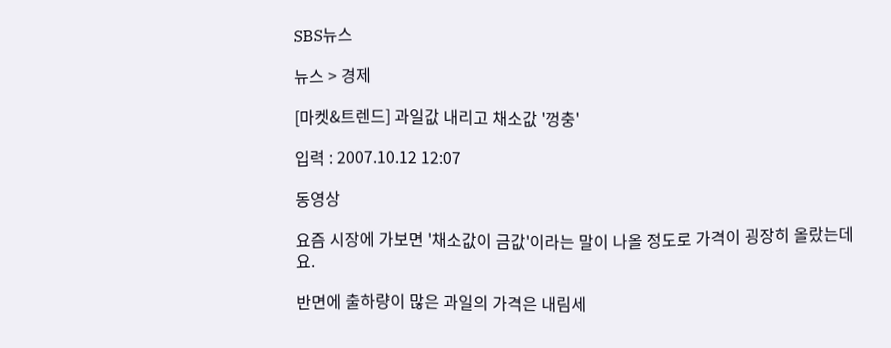SBS뉴스

뉴스 > 경제

[마켓&트렌드] 과일값 내리고 채소값 '껑충'

입력 : 2007.10.12 12:07

동영상

요즘 시장에 가보면 '채소값이 금값'이라는 말이 나올 정도로 가격이 굉장히 올랐는데요.

반면에 출하량이 많은 과일의 가격은 내림세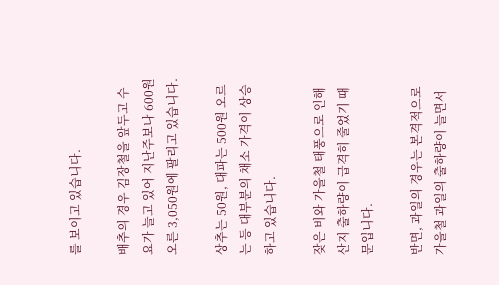를 보이고 있습니다.

배추의 경우 김장철을 앞두고 수요가 늘고 있어 지난주보나 600원 오른 3,050원에 팔리고 있습니다.

상추는 50원, 대파는 500원 오르는 등 대부분의 채소 가격이 상승하고 있습니다.

잦은 비와 가을철 태풍으로 인해 산지 출하량이 급격히 줄었기 때문입니다.

반면, 과일의 경우는 본격적으로 가을철 과일의 출하량이 늘면서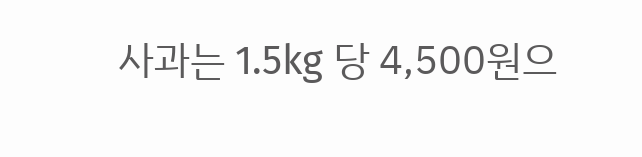사과는 1.5kg 당 4,500원으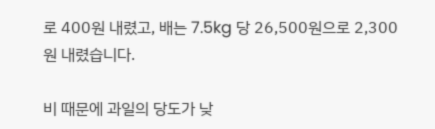로 400원 내렸고, 배는 7.5kg 당 26,500원으로 2,300원 내렸습니다.

비 때문에 과일의 당도가 낮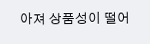아져 상품성이 떨어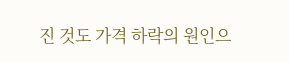진 것도 가격 하락의 원인으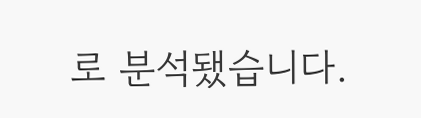로 분석됐습니다.